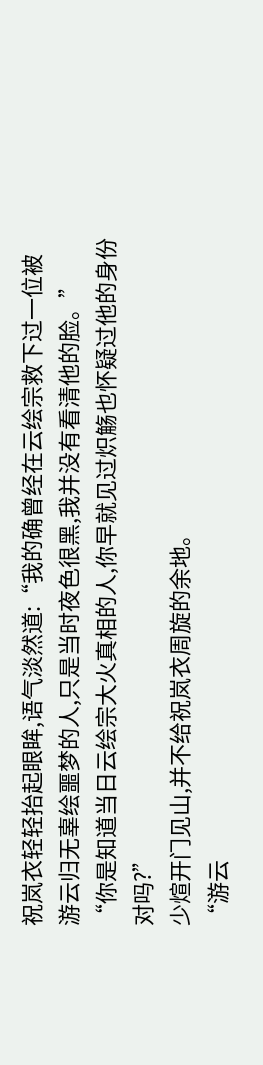祝岚衣轻轻抬起眼眸,语气淡然道:“我的确曾经在云绘宗救下过一位被游云归无辜绘噩梦的人,只是当时夜色很黑,我并没有看清他的脸。”
“你是知道当日云绘宗大火真相的人,你早就见过炽觞也怀疑过他的身份对吗?”
少煊开门见山,并不给祝岚衣周旋的余地。
“游云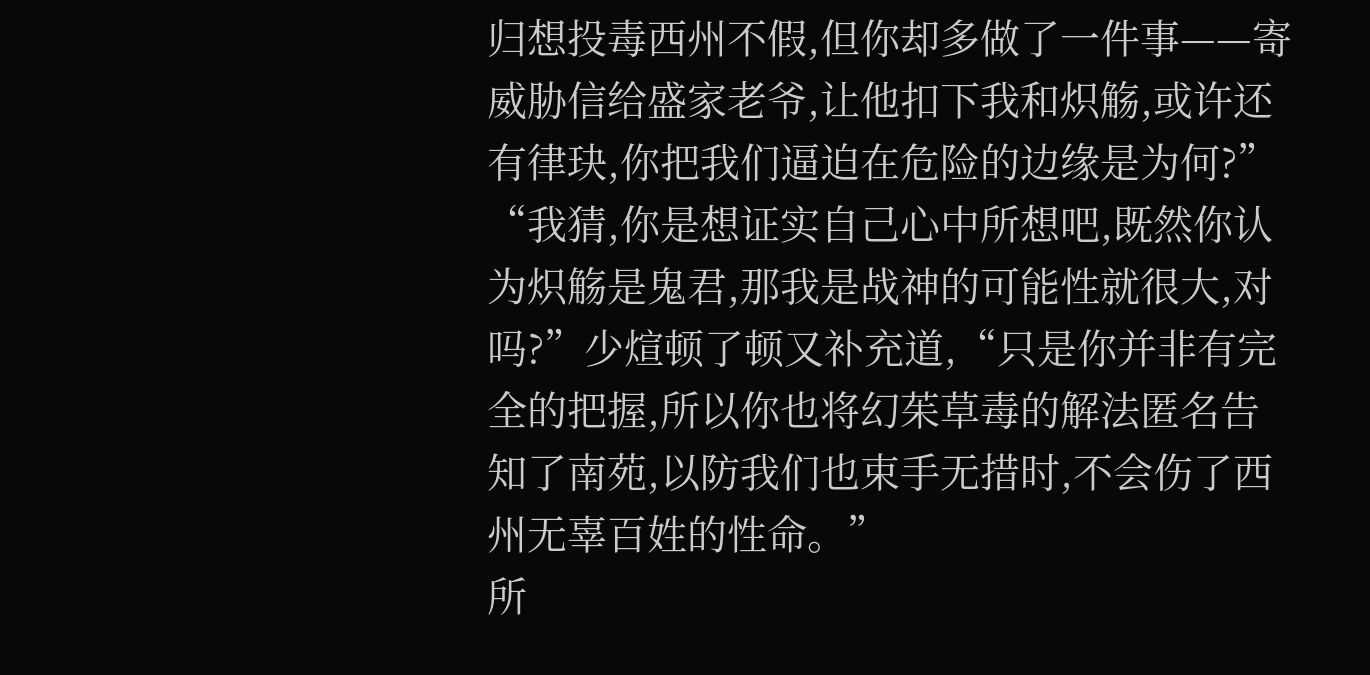归想投毒西州不假,但你却多做了一件事——寄威胁信给盛家老爷,让他扣下我和炽觞,或许还有律玦,你把我们逼迫在危险的边缘是为何?”
“我猜,你是想证实自己心中所想吧,既然你认为炽觞是鬼君,那我是战神的可能性就很大,对吗?”少煊顿了顿又补充道,“只是你并非有完全的把握,所以你也将幻茱草毒的解法匿名告知了南苑,以防我们也束手无措时,不会伤了西州无辜百姓的性命。”
所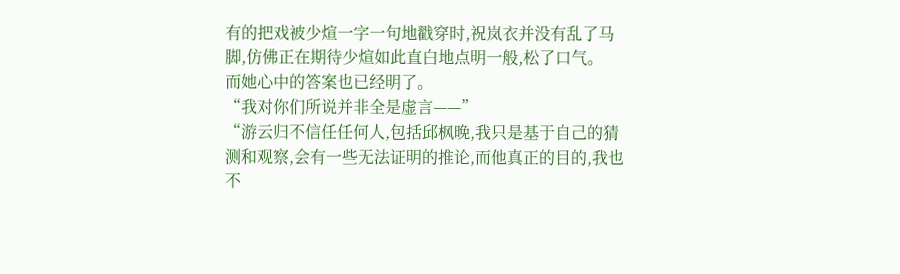有的把戏被少煊一字一句地戳穿时,祝岚衣并没有乱了马脚,仿佛正在期待少煊如此直白地点明一般,松了口气。
而她心中的答案也已经明了。
“我对你们所说并非全是虚言——”
“游云归不信任任何人,包括邱枫晚,我只是基于自己的猜测和观察,会有一些无法证明的推论,而他真正的目的,我也不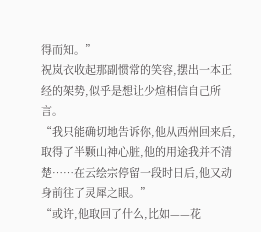得而知。”
祝岚衣收起那副惯常的笑容,摆出一本正经的架势,似乎是想让少煊相信自己所言。
“我只能确切地告诉你,他从西州回来后,取得了半颗山神心脏,他的用途我并不清楚……在云绘宗停留一段时日后,他又动身前往了灵犀之眼。”
“或许,他取回了什么,比如——花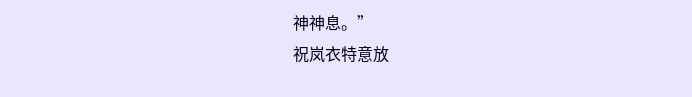神神息。”
祝岚衣特意放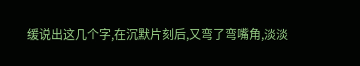缓说出这几个字,在沉默片刻后,又弯了弯嘴角,淡淡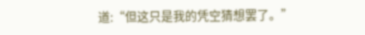道:“但这只是我的凭空猜想罢了。”